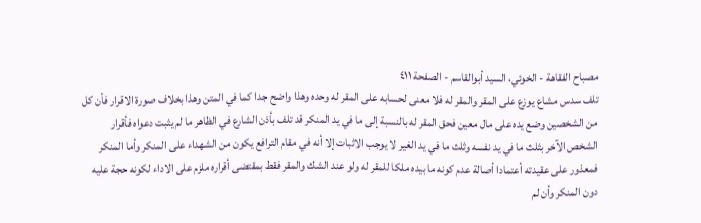مصباح الفقاهة - الخوئي، السيد أبوالقاسم - الصفحة ٤١١
تلف سدس مشاع يوزع على المقر والمقر له فلا معنى لحسابه على المقر له وحده وهذا واضح جدا كما في المتن وهذا بخلاف صورة الاقرار فأن كل من الشخصين وضع يده على مال معين فحق المقر له بالنسبة إلى ما في يد المنكر قد تلف بأذن الشارع في الظاهر ما لم يثبت دعواه فأقرار الشخص الآخر بثلث ما في يد نفسه وثلث ما في يد الغير لا يوجب الاثبات إلا أنه في مقام الترافع يكون من الشهداء على المنكر وأما المنكر فمعذور على عقيدته أعتمادا أصالة عدم كونه ما بيده ملكا للمقر له ولو عند الشك والمقر فقط بمقتضى أقراره ملزم على الاداء لكونه حجة عليه دون المنكر وأن لم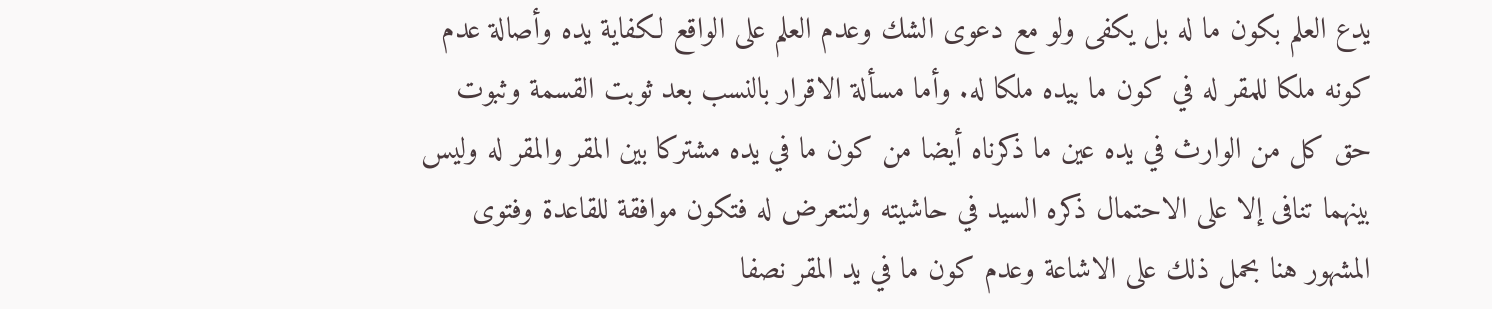يدع العلم بكون ما له بل يكفى ولو مع دعوى الشك وعدم العلم على الواقع لكفاية يده وأصالة عدم كونه ملكا للمقر له في كون ما بيده ملكا له. وأما مسألة الاقرار بالنسب بعد ثوبت القسمة وثبوت حق كل من الوارث في يده عين ما ذكرناه أيضا من كون ما في يده مشتركا بين المقر والمقر له وليس بينهما تنافى إلا على الاحتمال ذكره السيد في حاشيته ولنتعرض له فتكون موافقة للقاعدة وفتوى المشهور هنا بحمل ذلك على الاشاعة وعدم كون ما في يد المقر نصفا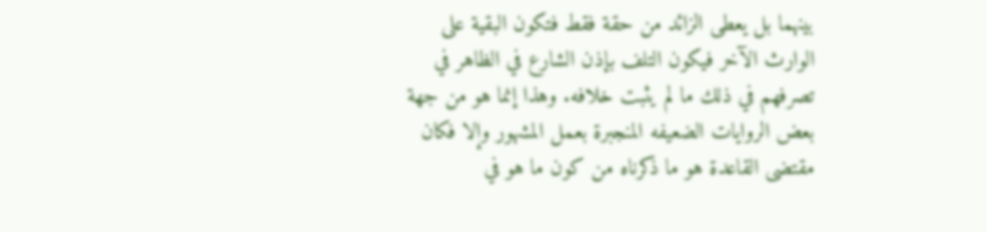بينهما بل يعطى الزائد من حقة فقط فتكون البقية على الوارث الآخر فيكون التلف بإذن الشارع في الظاهر في تصرفهم في ذلك ما لم يثبت خلافه. وهذا إنما هو من جهة بعض الروايات الضعيفه المنجبرة بعمل المشهور وإلا فكان مقتضى القاعدة هو ما ذكرناه من كون ما هو في